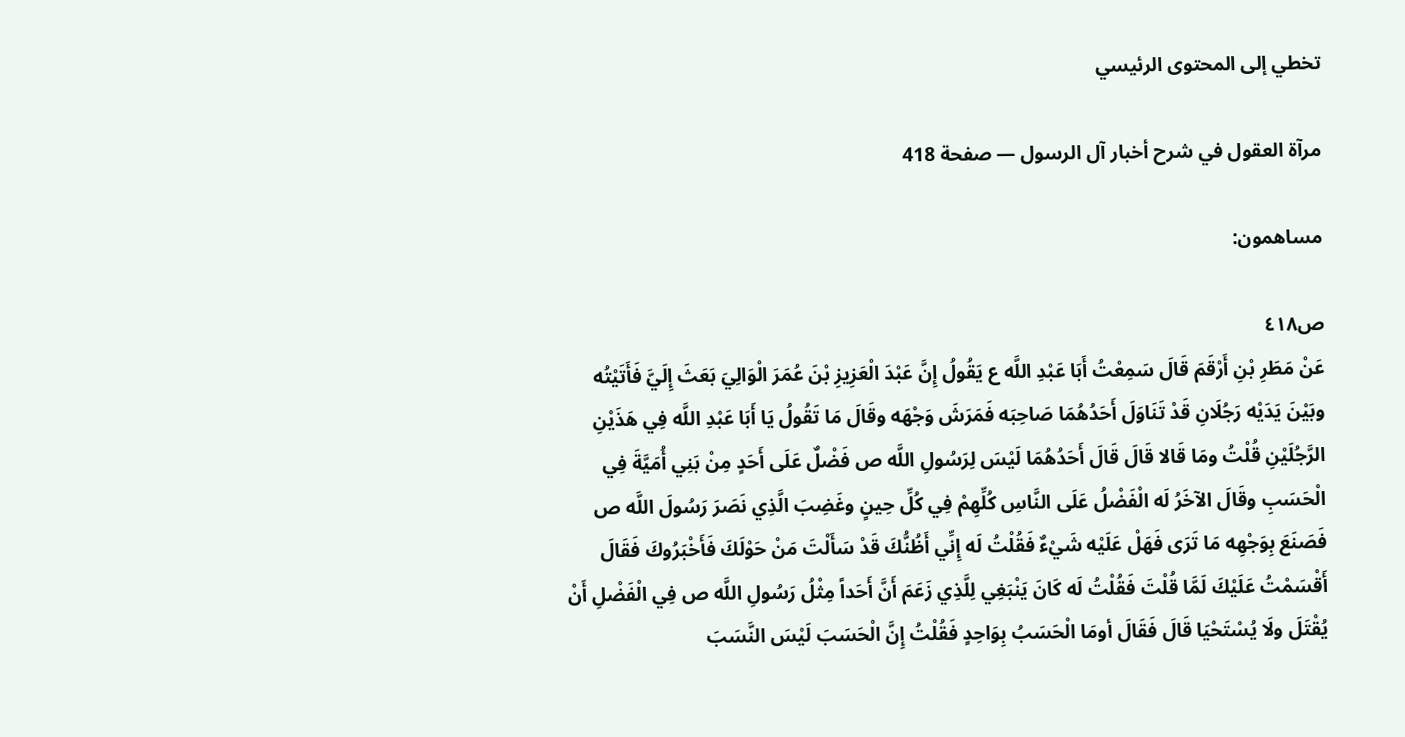تخطي إلى المحتوى الرئيسي

مرآة العقول في شرح أخبار آل الرسول — صفحة 418

مساهمون:

ص٤١٨
عَنْ مَطَرِ بْنِ أَرْقَمَ قَالَ سَمِعْتُ أَبَا عَبْدِ اللَّه ع يَقُولُ إِنَّ عَبْدَ الْعَزِيزِ بْنَ عُمَرَ الْوَالِيَ بَعَثَ إِلَيَّ فَأَتَيْتُه وبَيْنَ يَدَيْه رَجُلَانِ قَدْ تَنَاوَلَ أَحَدُهُمَا صَاحِبَه فَمَرَشَ وَجْهَه وقَالَ مَا تَقُولُ يَا أَبَا عَبْدِ اللَّه فِي هَذَيْنِ الرَّجُلَيْنِ قُلْتُ ومَا قَالا قَالَ قَالَ أَحَدُهُمَا لَيْسَ لِرَسُولِ اللَّه ص فَضْلٌ عَلَى أَحَدٍ مِنْ بَنِي أُمَيَّةَ فِي الْحَسَبِ وقَالَ الآخَرُ لَه الْفَضْلُ عَلَى النَّاسِ كُلِّهِمْ فِي كُلِّ حِينٍ وغَضِبَ الَّذِي نَصَرَ رَسُولَ اللَّه ص فَصَنَعَ بِوَجْهِه مَا تَرَى فَهَلْ عَلَيْه شَيْءٌ فَقُلْتُ لَه إِنِّي أَظُنُّكَ قَدْ سَأَلْتَ مَنْ حَوْلَكَ فَأَخْبَرُوكَ فَقَالَ أَقْسَمْتُ عَلَيْكَ لَمَّا قُلْتَ فَقُلْتُ لَه كَانَ يَنْبَغِي لِلَّذِي زَعَمَ أَنَّ أَحَداً مِثْلُ رَسُولِ اللَّه ص فِي الْفَضْلِ أَنْ يُقْتَلَ ولَا يُسْتَحْيَا قَالَ فَقَالَ أومَا الْحَسَبُ بِوَاحِدٍ فَقُلْتُ إِنَّ الْحَسَبَ لَيْسَ النَّسَبَ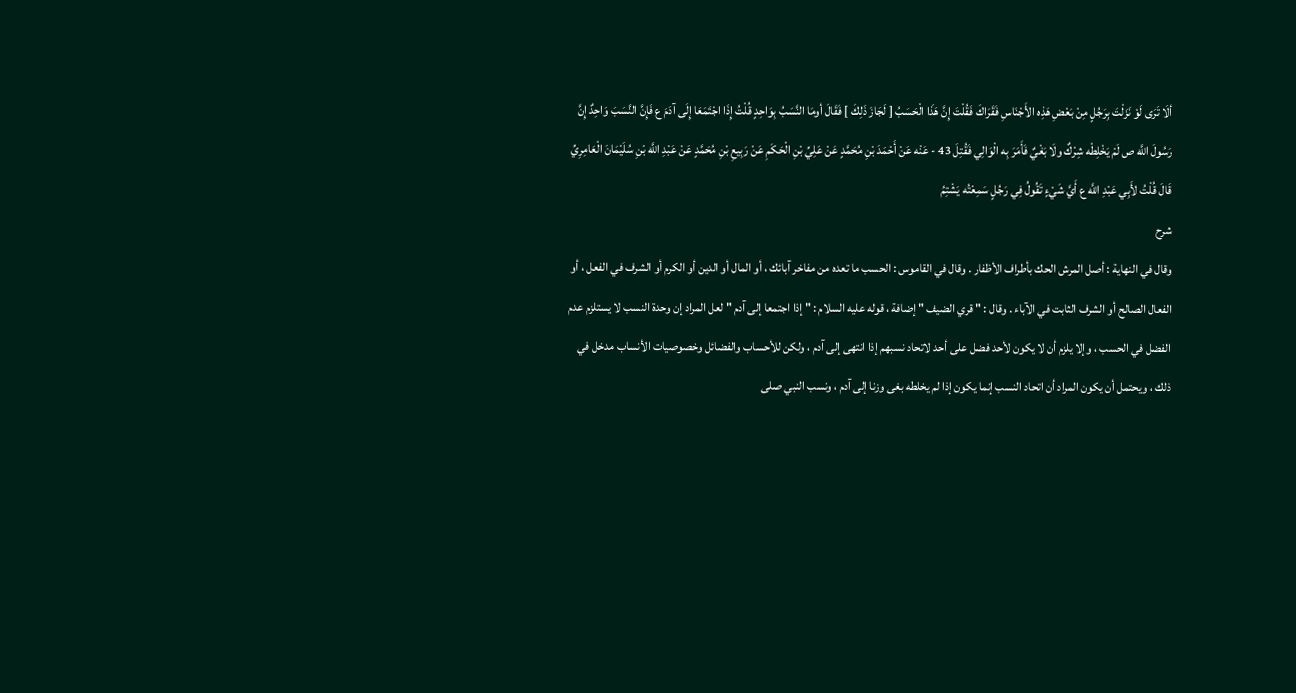ألَا تَرَى لَوْ نَزَلْتَ بِرَجُلٍ مِنْ بَعْضِ هَذِه الأَجْنَاسِ فَقَرَاكَ فَقُلْتَ إِنَّ هَذَا الْحَسَبُ [ لَجَازَ ذَلِكَ ] فَقَالَ أومَا النَّسَبُ بِوَاحِدٍ قُلْتُ إِذَا اجْتَمَعَا إِلَى آدَمَ ع فَإِنَّ النَّسَبَ وَاحِدٌ إِنَّ رَسُولَ اللَّه ص لَمْ يَخْلِطْه شِرْكٌ ولَا بَغْيٌ فَأَمَرَ بِه الْوَالِي فَقُتِلَ 43 - عَنْه عَنْ أَحْمَدَ بْنِ مُحَمَّدٍ عَنْ عَلِيِّ بْنِ الْحَكَمِ عَنْ رَبِيعِ بْنِ مُحَمَّدٍ عَنْ عَبْدِ اللَّه بْنِ سُلَيْمَانَ الْعَامِرِيِّ قَالَ قُلْتُ لأَبِي عَبْدِ اللَّه ع أَيَّ شَيْءٍ تَقُولُ فِي رَجُلٍ سَمِعْتُه يَشْتِمُ
شرح
وقال في النهاية : أصل المرش الحك بأطراف الأظفار . وقال في القاموس : الحسب ما تعده من مفاخر آبائك ، أو المال أو الدين أو الكرم أو الشرف في الفعل ، أو الفعال الصالح أو الشرف الثابت في الآباء . وقال : " قري الضيف " إضافة ، قوله عليه السلام : " إذا اجتمعا إلى آدم " لعل المراد إن وحدة النسب لا يستلزم عدم الفضل في الحسب ، وإلا يلزم أن لا يكون لأحد فضل على أحد لاتحاد نسبهم إذا انتهى إلى آدم ، ولكن للأحساب والفضائل وخصوصيات الأنساب مدخل في ذلك ، ويحتمل أن يكون المراد أن اتحاد النسب إنما يكون إذا لم يخلطه بغى وزنا إلى آدم ، ونسب النبي صلى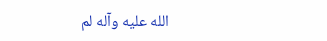الله عليه وآله لم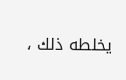يخلطه ذلك ،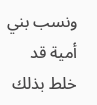ونسب بني أمية قد خلط بذلك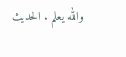والله يعلم . الحديث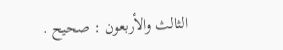الثالث والأربعون : صحيح .